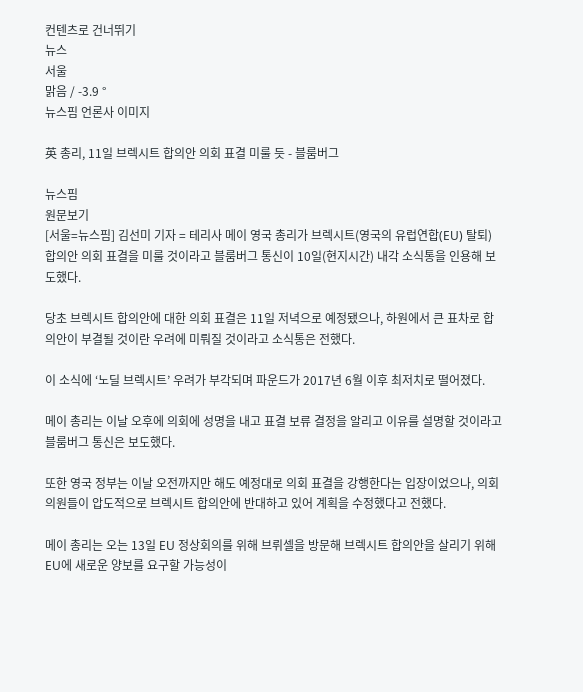컨텐츠로 건너뛰기
뉴스
서울
맑음 / -3.9 °
뉴스핌 언론사 이미지

英 총리, 11일 브렉시트 합의안 의회 표결 미룰 듯 - 블룸버그

뉴스핌
원문보기
[서울=뉴스핌] 김선미 기자 = 테리사 메이 영국 총리가 브렉시트(영국의 유럽연합(EU) 탈퇴) 합의안 의회 표결을 미룰 것이라고 블룸버그 통신이 10일(현지시간) 내각 소식통을 인용해 보도했다.

당초 브렉시트 합의안에 대한 의회 표결은 11일 저녁으로 예정됐으나, 하원에서 큰 표차로 합의안이 부결될 것이란 우려에 미뤄질 것이라고 소식통은 전했다.

이 소식에 ‘노딜 브렉시트’ 우려가 부각되며 파운드가 2017년 6월 이후 최저치로 떨어졌다.

메이 총리는 이날 오후에 의회에 성명을 내고 표결 보류 결정을 알리고 이유를 설명할 것이라고 블룸버그 통신은 보도했다.

또한 영국 정부는 이날 오전까지만 해도 예정대로 의회 표결을 강행한다는 입장이었으나, 의회 의원들이 압도적으로 브렉시트 합의안에 반대하고 있어 계획을 수정했다고 전했다.

메이 총리는 오는 13일 EU 정상회의를 위해 브뤼셀을 방문해 브렉시트 합의안을 살리기 위해 EU에 새로운 양보를 요구할 가능성이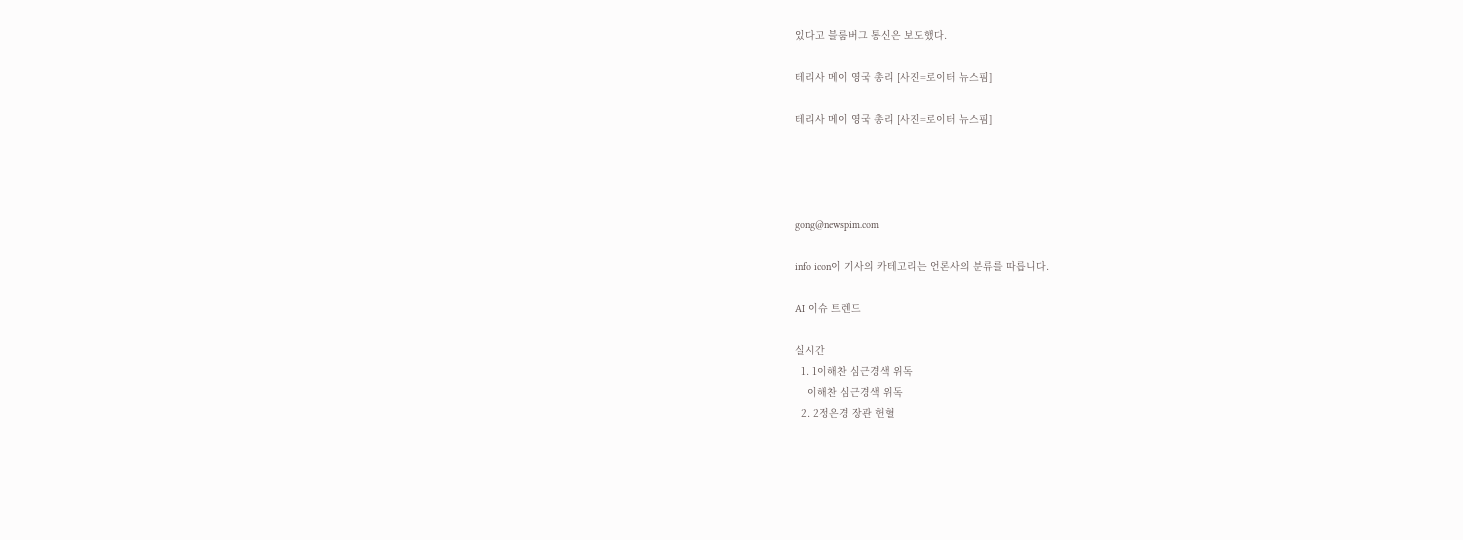있다고 블룸버그 통신은 보도했다.

테리사 메이 영국 총리 [사진=로이터 뉴스핌]

테리사 메이 영국 총리 [사진=로이터 뉴스핌]




gong@newspim.com

info icon이 기사의 카테고리는 언론사의 분류를 따릅니다.

AI 이슈 트렌드

실시간
  1. 1이해찬 심근경색 위독
    이해찬 심근경색 위독
  2. 2정은경 장관 헌혈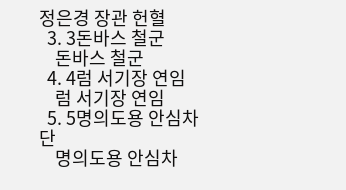정은경 장관 헌혈
  3. 3돈바스 철군
    돈바스 철군
  4. 4럼 서기장 연임
    럼 서기장 연임
  5. 5명의도용 안심차단
    명의도용 안심차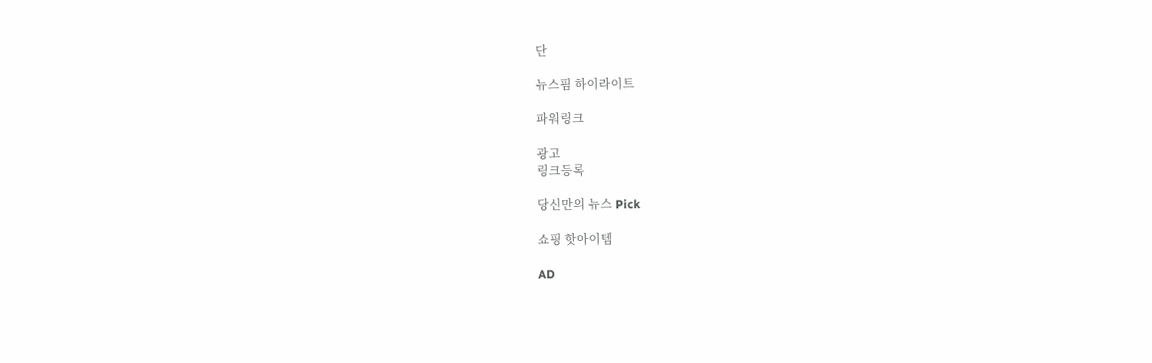단

뉴스핌 하이라이트

파워링크

광고
링크등록

당신만의 뉴스 Pick

쇼핑 핫아이템

AD